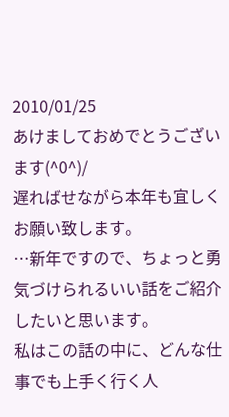2010/01/25
あけましておめでとうございます(^0^)/
遅ればせながら本年も宜しくお願い致します。
…新年ですので、ちょっと勇気づけられるいい話をご紹介したいと思います。
私はこの話の中に、どんな仕事でも上手く行く人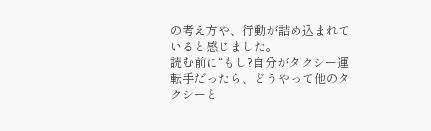の考え方や、行動が詰め込まれていると感じました。
読む前に“もし?自分がタクシー運転手だったら、どうやって他のタクシーと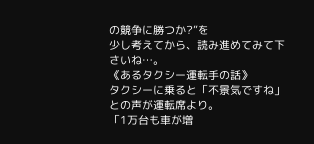の競争に勝つか?”を
少し考えてから、読み進めてみて下さいね…。
《あるタクシー運転手の話》
タクシーに乗ると「不景気ですね」との声が運転席より。
「1万台も車が増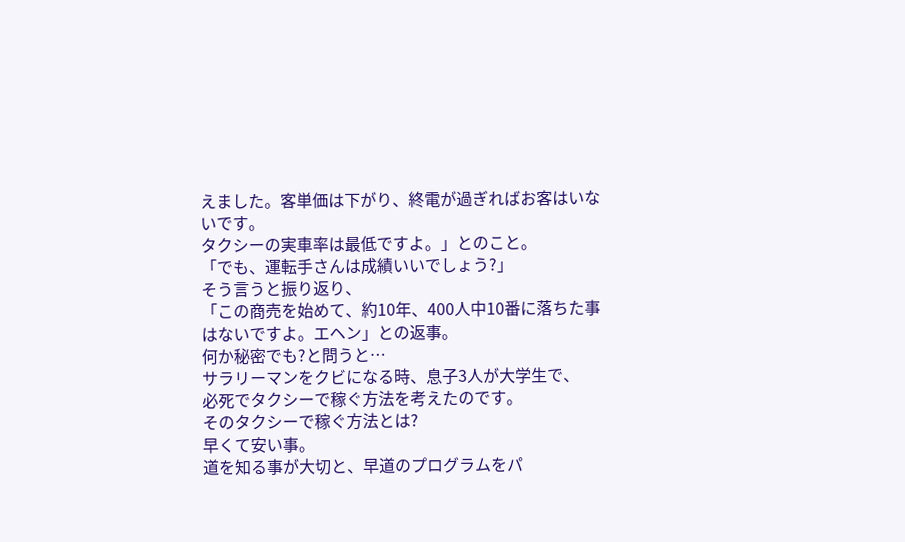えました。客単価は下がり、終電が過ぎればお客はいないです。
タクシーの実車率は最低ですよ。」とのこと。
「でも、運転手さんは成績いいでしょう?」
そう言うと振り返り、
「この商売を始めて、約10年、400人中10番に落ちた事はないですよ。エヘン」との返事。
何か秘密でも?と問うと…
サラリーマンをクビになる時、息子3人が大学生で、
必死でタクシーで稼ぐ方法を考えたのです。
そのタクシーで稼ぐ方法とは?
早くて安い事。
道を知る事が大切と、早道のプログラムをパ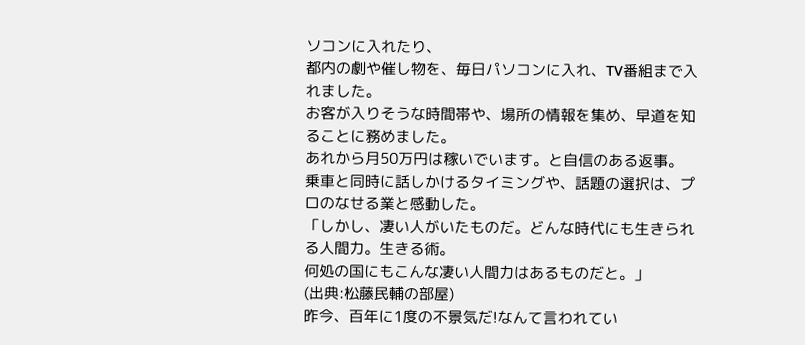ソコンに入れたり、
都内の劇や催し物を、毎日パソコンに入れ、TV番組まで入れました。
お客が入りそうな時間帯や、場所の情報を集め、早道を知ることに務めました。
あれから月50万円は稼いでいます。と自信のある返事。
乗車と同時に話しかけるタイミングや、話題の選択は、プロのなせる業と感動した。
「しかし、凄い人がいたものだ。どんな時代にも生きられる人間力。生きる術。
何処の国にもこんな凄い人間力はあるものだと。」
(出典:松藤民輔の部屋)
昨今、百年に1度の不景気だ!なんて言われてい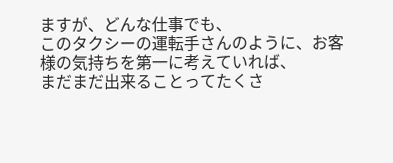ますが、どんな仕事でも、
このタクシーの運転手さんのように、お客様の気持ちを第一に考えていれば、
まだまだ出来ることってたくさ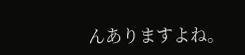んありますよね。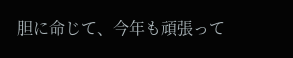胆に命じて、今年も頑張って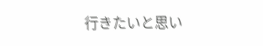行きたいと思い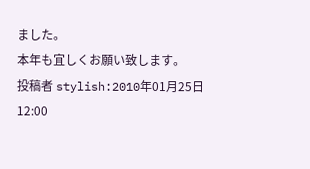ました。
本年も宜しくお願い致します。
投稿者 stylish:2010年01月25日 12:00